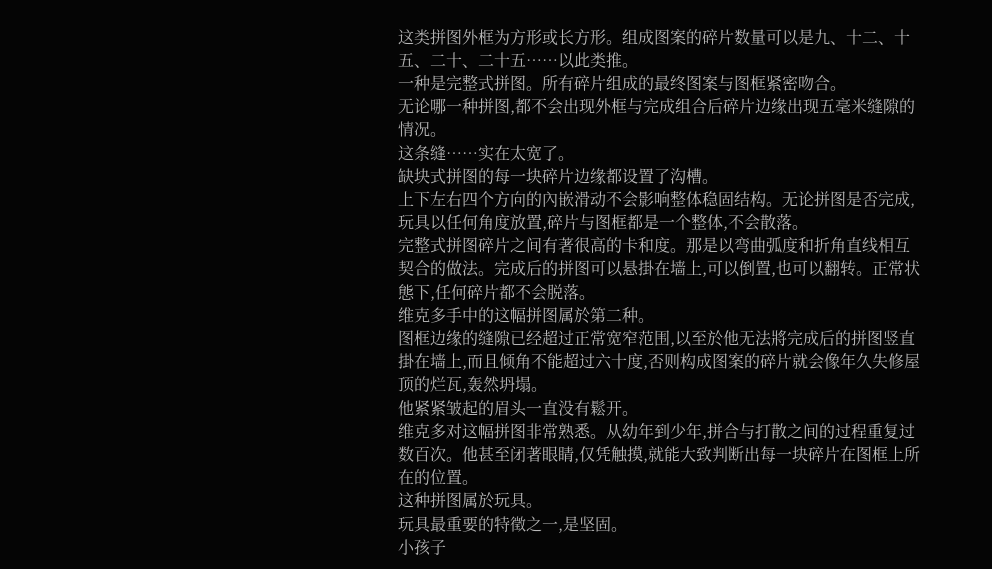这类拼图外框为方形或长方形。组成图案的碎片数量可以是九、十二、十五、二十、二十五……以此类推。
一种是完整式拼图。所有碎片组成的最终图案与图框紧密吻合。
无论哪一种拼图,都不会出现外框与完成组合后碎片边缘出现五毫米缝隙的情况。
这条缝……实在太宽了。
缺块式拼图的每一块碎片边缘都设置了沟槽。
上下左右四个方向的內嵌滑动不会影响整体稳固结构。无论拼图是否完成,玩具以任何角度放置,碎片与图框都是一个整体,不会散落。
完整式拼图碎片之间有著很高的卡和度。那是以弯曲弧度和折角直线相互契合的做法。完成后的拼图可以悬掛在墙上,可以倒置,也可以翻转。正常状態下,任何碎片都不会脱落。
维克多手中的这幅拼图属於第二种。
图框边缘的缝隙已经超过正常宽窄范围,以至於他无法將完成后的拼图竖直掛在墙上,而且倾角不能超过六十度,否则构成图案的碎片就会像年久失修屋顶的烂瓦,轰然坍塌。
他紧紧皱起的眉头一直没有鬆开。
维克多对这幅拼图非常熟悉。从幼年到少年,拼合与打散之间的过程重复过数百次。他甚至闭著眼睛,仅凭触摸,就能大致判断出每一块碎片在图框上所在的位置。
这种拼图属於玩具。
玩具最重要的特徵之一,是坚固。
小孩子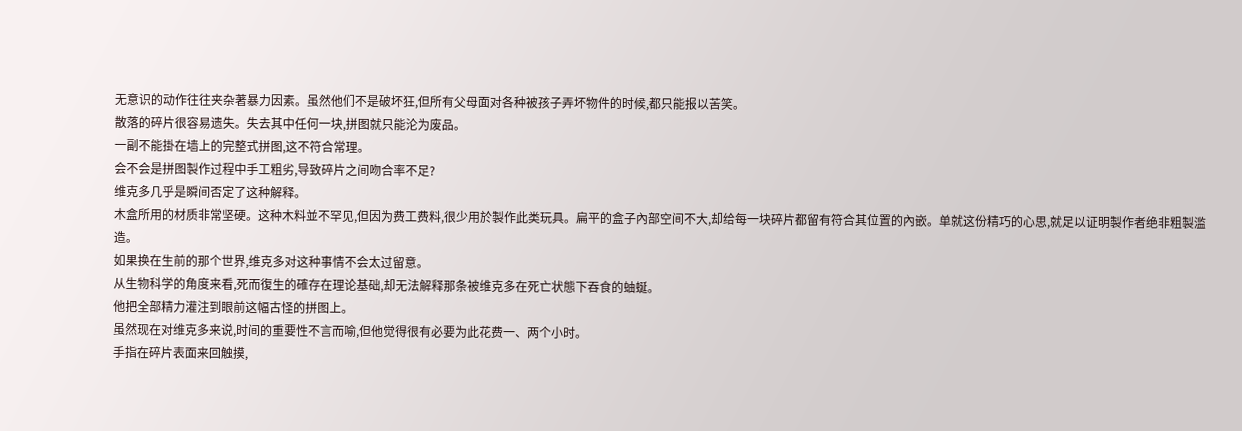无意识的动作往往夹杂著暴力因素。虽然他们不是破坏狂,但所有父母面对各种被孩子弄坏物件的时候,都只能报以苦笑。
散落的碎片很容易遗失。失去其中任何一块,拼图就只能沦为废品。
一副不能掛在墙上的完整式拼图,这不符合常理。
会不会是拼图製作过程中手工粗劣,导致碎片之间吻合率不足?
维克多几乎是瞬间否定了这种解释。
木盒所用的材质非常坚硬。这种木料並不罕见,但因为费工费料,很少用於製作此类玩具。扁平的盒子內部空间不大,却给每一块碎片都留有符合其位置的內嵌。单就这份精巧的心思,就足以证明製作者绝非粗製滥造。
如果换在生前的那个世界,维克多对这种事情不会太过留意。
从生物科学的角度来看,死而復生的確存在理论基础,却无法解释那条被维克多在死亡状態下吞食的蚰蜒。
他把全部精力灌注到眼前这幅古怪的拼图上。
虽然现在对维克多来说,时间的重要性不言而喻,但他觉得很有必要为此花费一、两个小时。
手指在碎片表面来回触摸,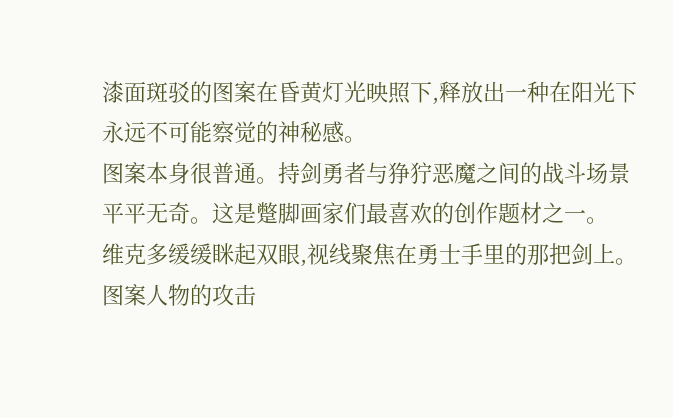漆面斑驳的图案在昏黄灯光映照下,释放出一种在阳光下永远不可能察觉的神秘感。
图案本身很普通。持剑勇者与狰狞恶魔之间的战斗场景平平无奇。这是蹩脚画家们最喜欢的创作题材之一。
维克多缓缓眯起双眼,视线聚焦在勇士手里的那把剑上。
图案人物的攻击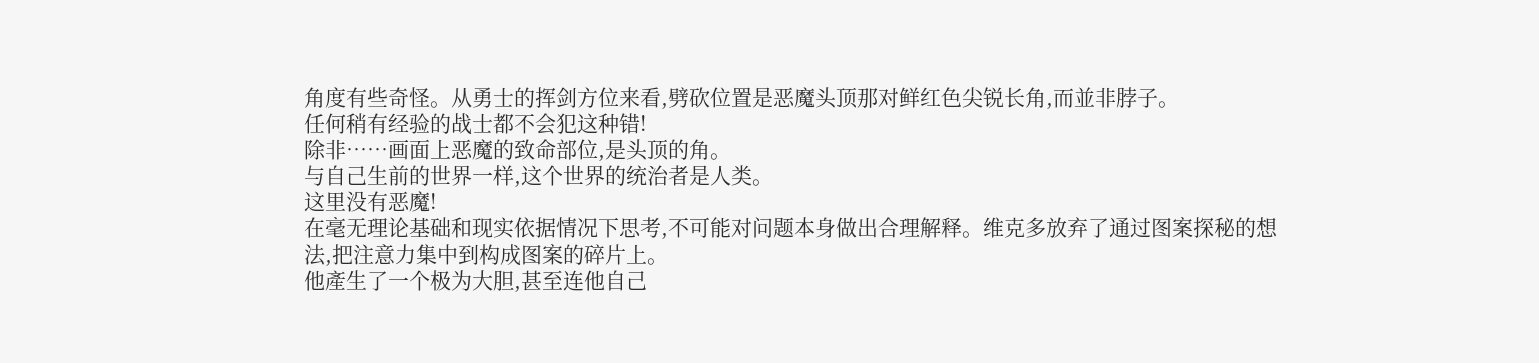角度有些奇怪。从勇士的挥剑方位来看,劈砍位置是恶魔头顶那对鲜红色尖锐长角,而並非脖子。
任何稍有经验的战士都不会犯这种错!
除非……画面上恶魔的致命部位,是头顶的角。
与自己生前的世界一样,这个世界的统治者是人类。
这里没有恶魔!
在毫无理论基础和现实依据情况下思考,不可能对问题本身做出合理解释。维克多放弃了通过图案探秘的想法,把注意力集中到构成图案的碎片上。
他產生了一个极为大胆,甚至连他自己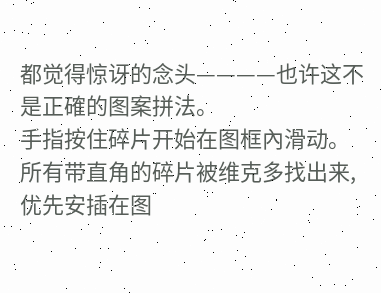都觉得惊讶的念头————也许这不是正確的图案拼法。
手指按住碎片开始在图框內滑动。所有带直角的碎片被维克多找出来,优先安插在图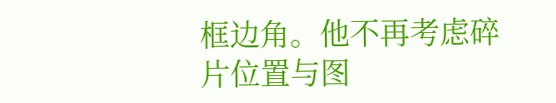框边角。他不再考虑碎片位置与图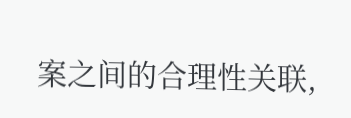案之间的合理性关联,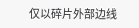仅以碎片外部边线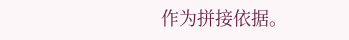作为拼接依据。